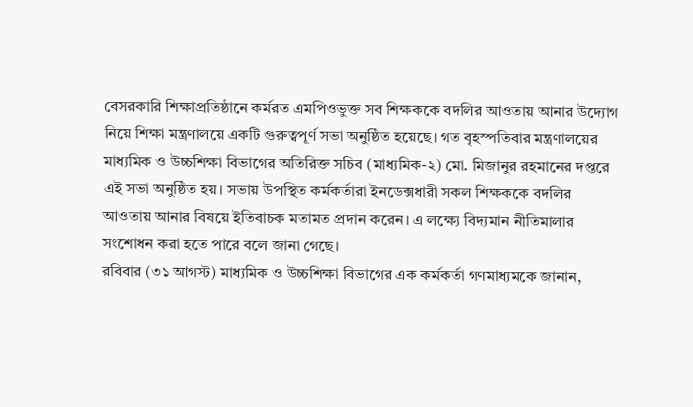বেসরকারি শিক্ষাপ্রতিষ্ঠানে কর্মরত এমপিওভুক্ত সব শিক্ষককে বদলির আওতায় আনার উদ্যোগ নিয়ে শিক্ষা মন্ত্রণালয়ে একটি গুরুত্বপূর্ণ সভা অনুষ্ঠিত হয়েছে। গত বৃহস্পতিবার মন্ত্রণালয়ের মাধ্যমিক ও উচ্চশিক্ষা বিভাগের অতিরিক্ত সচিব (মাধ্যমিক-২) মো. মিজানুর রহমানের দপ্তরে এই সভা অনুষ্ঠিত হয়। সভায় উপস্থিত কর্মকর্তারা ইনডেক্সধারী সকল শিক্ষককে বদলির আওতায় আনার বিষয়ে ইতিবাচক মতামত প্রদান করেন। এ লক্ষ্যে বিদ্যমান নীতিমালার সংশোধন করা হতে পারে বলে জানা গেছে।
রবিবার (৩১ আগস্ট) মাধ্যমিক ও উচ্চশিক্ষা বিভাগের এক কর্মকর্তা গণমাধ্যমকে জানান,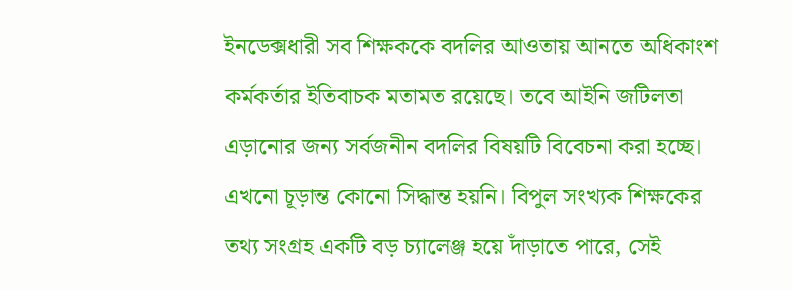ইনডেক্সধারী সব শিক্ষককে বদলির আওতায় আনতে অধিকাংশ কর্মকর্তার ইতিবাচক মতামত রয়েছে। তবে আইনি জটিলতা এড়ানোর জন্য সর্বজনীন বদলির বিষয়টি বিবেচনা করা হচ্ছে। এখনো চূড়ান্ত কোনো সিদ্ধান্ত হয়নি। বিপুল সংখ্যক শিক্ষকের তথ্য সংগ্রহ একটি বড় চ্যালেঞ্জ হয়ে দাঁড়াতে পারে, সেই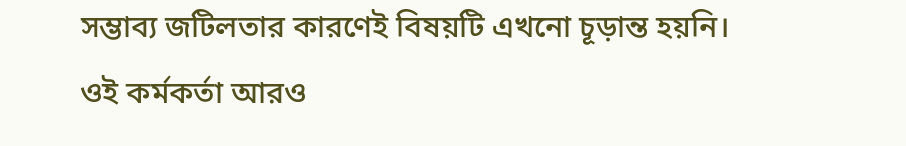সম্ভাব্য জটিলতার কারণেই বিষয়টি এখনো চূড়ান্ত হয়নি।
ওই কর্মকর্তা আরও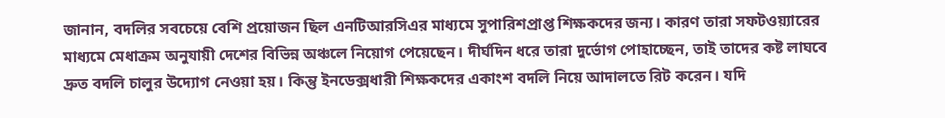জানান, বদলির সবচেয়ে বেশি প্রয়োজন ছিল এনটিআরসিএর মাধ্যমে সুপারিশপ্রাপ্ত শিক্ষকদের জন্য। কারণ তারা সফটওয়্যারের মাধ্যমে মেধাক্রম অনুযায়ী দেশের বিভিন্ন অঞ্চলে নিয়োগ পেয়েছেন। দীর্ঘদিন ধরে তারা দুর্ভোগ পোহাচ্ছেন, তাই তাদের কষ্ট লাঘবে দ্রুত বদলি চালুর উদ্যোগ নেওয়া হয়। কিন্তু ইনডেক্সধারী শিক্ষকদের একাংশ বদলি নিয়ে আদালতে রিট করেন। যদি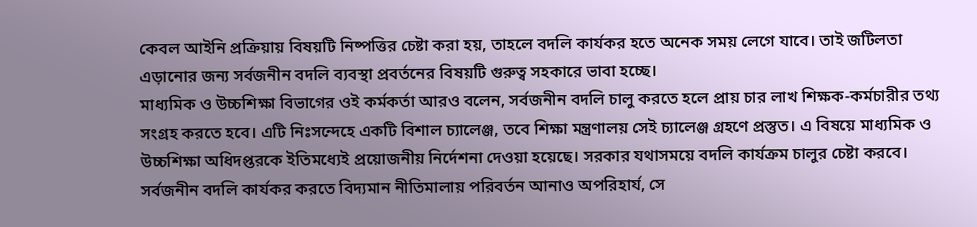কেবল আইনি প্রক্রিয়ায় বিষয়টি নিষ্পত্তির চেষ্টা করা হয়, তাহলে বদলি কার্যকর হতে অনেক সময় লেগে যাবে। তাই জটিলতা এড়ানোর জন্য সর্বজনীন বদলি ব্যবস্থা প্রবর্তনের বিষয়টি গুরুত্ব সহকারে ভাবা হচ্ছে।
মাধ্যমিক ও উচ্চশিক্ষা বিভাগের ওই কর্মকর্তা আরও বলেন, সর্বজনীন বদলি চালু করতে হলে প্রায় চার লাখ শিক্ষক-কর্মচারীর তথ্য সংগ্রহ করতে হবে। এটি নিঃসন্দেহে একটি বিশাল চ্যালেঞ্জ, তবে শিক্ষা মন্ত্রণালয় সেই চ্যালেঞ্জ গ্রহণে প্রস্তুত। এ বিষয়ে মাধ্যমিক ও উচ্চশিক্ষা অধিদপ্তরকে ইতিমধ্যেই প্রয়োজনীয় নির্দেশনা দেওয়া হয়েছে। সরকার যথাসময়ে বদলি কার্যক্রম চালুর চেষ্টা করবে। সর্বজনীন বদলি কার্যকর করতে বিদ্যমান নীতিমালায় পরিবর্তন আনাও অপরিহার্য, সে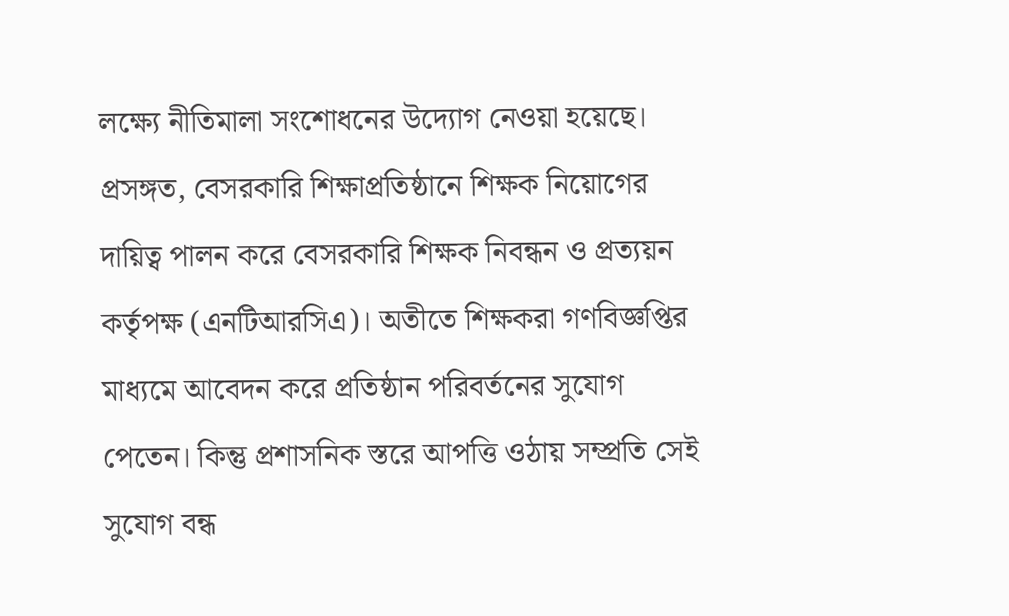লক্ষ্যে নীতিমালা সংশোধনের উদ্যোগ নেওয়া হয়েছে।
প্রসঙ্গত, বেসরকারি শিক্ষাপ্রতিষ্ঠানে শিক্ষক নিয়োগের দায়িত্ব পালন করে বেসরকারি শিক্ষক নিবন্ধন ও প্রত্যয়ন কর্তৃপক্ষ (এনটিআরসিএ)। অতীতে শিক্ষকরা গণবিজ্ঞপ্তির মাধ্যমে আবেদন করে প্রতিষ্ঠান পরিবর্তনের সুযোগ পেতেন। কিন্তু প্রশাসনিক স্তরে আপত্তি ওঠায় সম্প্রতি সেই সুযোগ বন্ধ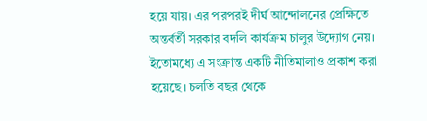হয়ে যায়। এর পরপরই দীর্ঘ আন্দোলনের প্রেক্ষিতে অন্তর্বর্তী সরকার বদলি কার্যক্রম চালুর উদ্যোগ নেয়। ইতোমধ্যে এ সংক্রান্ত একটি নীতিমালাও প্রকাশ করা হয়েছে। চলতি বছর থেকে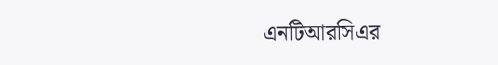এনটিআরসিএর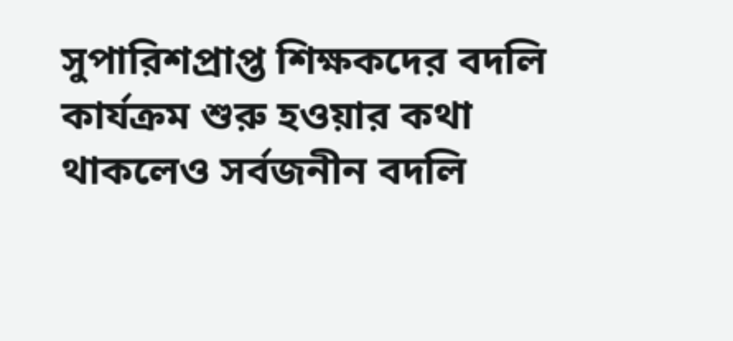সুপারিশপ্রাপ্ত শিক্ষকদের বদলি কার্যক্রম শুরু হওয়ার কথা থাকলেও সর্বজনীন বদলি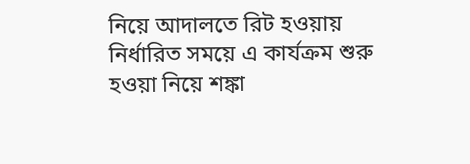নিয়ে আদালতে রিট হওয়ায় নির্ধারিত সময়ে এ কার্যক্রম শুরু হওয়া নিয়ে শঙ্কা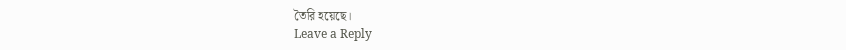তৈরি হয়েছে।
Leave a Reply